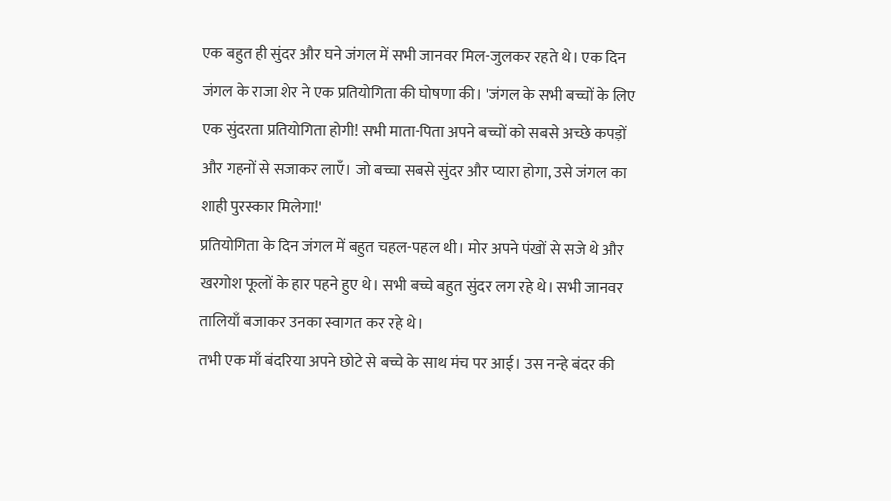एक बहुत ही सुंदर और घने जंगल में सभी जानवर मिल-जुलकर रहते थे। एक दिन जंगल के राजा शेर ने एक प्रतियोगिता की घोषणा की। 'जंगल के सभी बच्चों के लिए एक सुंदरता प्रतियोगिता होगी! सभी माता-पिता अपने बच्चों को सबसे अच्छे कपड़ों और गहनों से सजाकर लाएँ। जो बच्चा सबसे सुंदर और प्यारा होगा, उसे जंगल का शाही पुरस्कार मिलेगा!'
प्रतियोगिता के दिन जंगल में बहुत चहल-पहल थी। मोर अपने पंखों से सजे थे और खरगोश फूलों के हार पहने हुए थे। सभी बच्चे बहुत सुंदर लग रहे थे। सभी जानवर तालियाँ बजाकर उनका स्वागत कर रहे थे।
तभी एक माँ बंदरिया अपने छोटे से बच्चे के साथ मंच पर आई। उस नन्हे बंदर की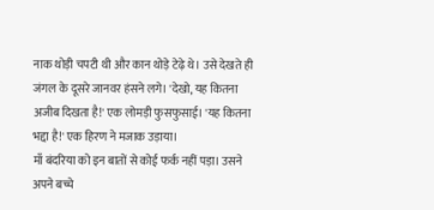नाक थोड़ी चपटी थी और कान थोड़े टेढ़े थे। उसे देखते ही जंगल के दूसरे जानवर हंसने लगे। 'देखो, यह कितना अजीब दिखता है!' एक लोमड़ी फुसफुसाई। 'यह कितना भद्दा है!' एक हिरण ने मजाक उड़ाया।
माँ बंदरिया को इन बातों से कोई फर्क नहीं पड़ा। उसने अपने बच्चे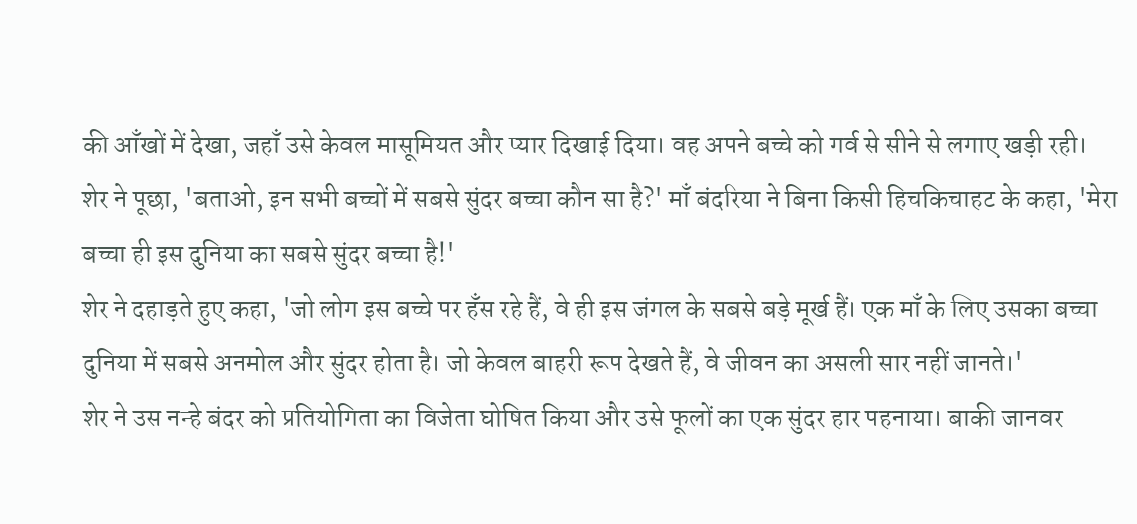की आँखों में देखा, जहाँ उसे केवल मासूमियत और प्यार दिखाई दिया। वह अपने बच्चे को गर्व से सीने से लगाए खड़ी रही।
शेर ने पूछा, 'बताओ, इन सभी बच्चों में सबसे सुंदर बच्चा कौन सा है?' माँ बंदरिया ने बिना किसी हिचकिचाहट के कहा, 'मेरा बच्चा ही इस दुनिया का सबसे सुंदर बच्चा है!'
शेर ने दहाड़ते हुए कहा, 'जो लोग इस बच्चे पर हँस रहे हैं, वे ही इस जंगल के सबसे बड़े मूर्ख हैं। एक माँ के लिए उसका बच्चा दुनिया में सबसे अनमोल और सुंदर होता है। जो केवल बाहरी रूप देखते हैं, वे जीवन का असली सार नहीं जानते।'
शेर ने उस नन्हे बंदर को प्रतियोगिता का विजेता घोषित किया और उसे फूलों का एक सुंदर हार पहनाया। बाकी जानवर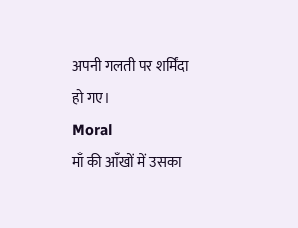अपनी गलती पर शर्मिंदा हो गए।
Moral
माँ की आँखों में उसका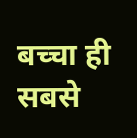बच्चा ही सबसे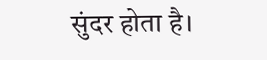सुंदर होता है।